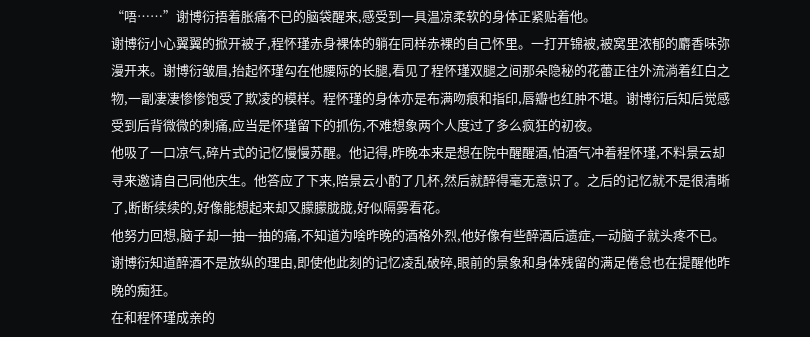“唔……”谢博衍捂着胀痛不已的脑袋醒来,感受到一具温凉柔软的身体正紧贴着他。
谢博衍小心翼翼的掀开被子,程怀瑾赤身裸体的躺在同样赤裸的自己怀里。一打开锦被,被窝里浓郁的麝香味弥漫开来。谢博衍皱眉,抬起怀瑾勾在他腰际的长腿,看见了程怀瑾双腿之间那朵隐秘的花蕾正往外流淌着红白之物,一副凄凄惨惨饱受了欺凌的模样。程怀瑾的身体亦是布满吻痕和指印,唇瓣也红肿不堪。谢博衍后知后觉感受到后背微微的刺痛,应当是怀瑾留下的抓伤,不难想象两个人度过了多么疯狂的初夜。
他吸了一口凉气,碎片式的记忆慢慢苏醒。他记得,昨晚本来是想在院中醒醒酒,怕酒气冲着程怀瑾,不料景云却寻来邀请自己同他庆生。他答应了下来,陪景云小酌了几杯,然后就醉得毫无意识了。之后的记忆就不是很清晰了,断断续续的,好像能想起来却又朦朦胧胧,好似隔雾看花。
他努力回想,脑子却一抽一抽的痛,不知道为啥昨晚的酒格外烈,他好像有些醉酒后遗症,一动脑子就头疼不已。
谢博衍知道醉酒不是放纵的理由,即使他此刻的记忆凌乱破碎,眼前的景象和身体残留的满足倦怠也在提醒他昨晚的痴狂。
在和程怀瑾成亲的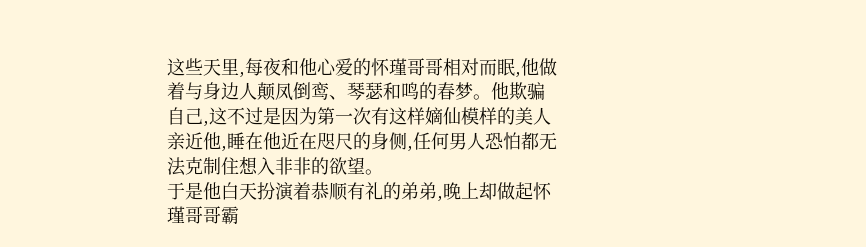这些天里,每夜和他心爱的怀瑾哥哥相对而眠,他做着与身边人颠凤倒鸾、琴瑟和鸣的春梦。他欺骗自己,这不过是因为第一次有这样嫡仙模样的美人亲近他,睡在他近在咫尺的身侧,任何男人恐怕都无法克制住想入非非的欲望。
于是他白天扮演着恭顺有礼的弟弟,晚上却做起怀瑾哥哥霸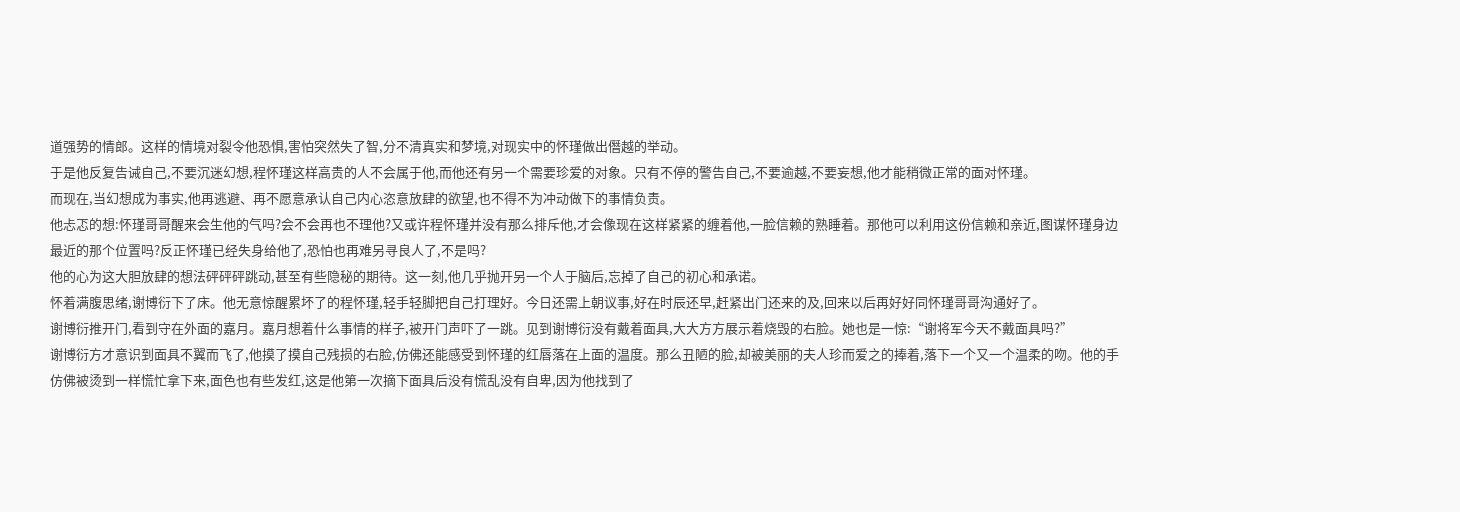道强势的情郎。这样的情境对裂令他恐惧,害怕突然失了智,分不清真实和梦境,对现实中的怀瑾做出僭越的举动。
于是他反复告诫自己,不要沉迷幻想,程怀瑾这样高贵的人不会属于他,而他还有另一个需要珍爱的对象。只有不停的警告自己,不要逾越,不要妄想,他才能稍微正常的面对怀瑾。
而现在,当幻想成为事实,他再逃避、再不愿意承认自己内心恣意放肆的欲望,也不得不为冲动做下的事情负责。
他忐忑的想:怀瑾哥哥醒来会生他的气吗?会不会再也不理他?又或许程怀瑾并没有那么排斥他,才会像现在这样紧紧的缠着他,一脸信赖的熟睡着。那他可以利用这份信赖和亲近,图谋怀瑾身边最近的那个位置吗?反正怀瑾已经失身给他了,恐怕也再难另寻良人了,不是吗?
他的心为这大胆放肆的想法砰砰砰跳动,甚至有些隐秘的期待。这一刻,他几乎抛开另一个人于脑后,忘掉了自己的初心和承诺。
怀着满腹思绪,谢博衍下了床。他无意惊醒累坏了的程怀瑾,轻手轻脚把自己打理好。今日还需上朝议事,好在时辰还早,赶紧出门还来的及,回来以后再好好同怀瑾哥哥沟通好了。
谢博衍推开门,看到守在外面的嘉月。嘉月想着什么事情的样子,被开门声吓了一跳。见到谢博衍没有戴着面具,大大方方展示着烧毁的右脸。她也是一惊:“谢将军今天不戴面具吗?”
谢博衍方才意识到面具不翼而飞了,他摸了摸自己残损的右脸,仿佛还能感受到怀瑾的红唇落在上面的温度。那么丑陋的脸,却被美丽的夫人珍而爱之的捧着,落下一个又一个温柔的吻。他的手仿佛被烫到一样慌忙拿下来,面色也有些发红,这是他第一次摘下面具后没有慌乱没有自卑,因为他找到了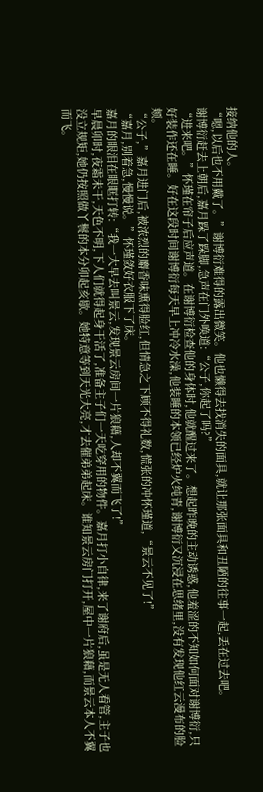接纳他的人。
“嗯,以后也不用戴了。”谢博衍难得的露出微笑。他也懒得去找消失的面具,就让那张面具和丑陋的往事一起,丢在过去吧。
谢博衍赶去上朝后,嘉月跺了跺脚,急声在门外唤道:“公子,你起了吗?”
“进来吧。”怀瑾在帘子后应声道。在谢博衍检查他的身体时,他就醒过来了。想起昨晚的主动诱惑,他羞涩的不知如何面对谢博衍,只好装作还在睡。好在这段时间谢博衍每天早上冲冷水澡,他装睡的本领已经炉火纯青,谢博衍又沉浸在思绪里,没有发现他红云漫布的脸颊。
“公子,”嘉月进门后,被浓烈的麝香味熏得脸红,但情急之下顾不得礼数,慌张的冲怀瑾道,“景云不见了!”
“嘉月,别着急,慢慢说。”怀瑾敛好衣服下了床。
嘉月的眼泪在眼眶打转:“我一大早去叫景云,发现景云房间一片狼藉,人却不翼而飞了!”
早晨卯时,夜霜未干,天色不明,下人们就得起身干活了,准备主子们一天吃穿用的物件。嘉月打小自律,来了谢府后,虽是无人看管,主子也没立规矩,她仍按照做丫鬟的本分卯起亥歇。她特意等到天光大亮,才去催弟弟起床。谁知景云房门打开,屋中一片狼藉,而景云本人不翼而飞。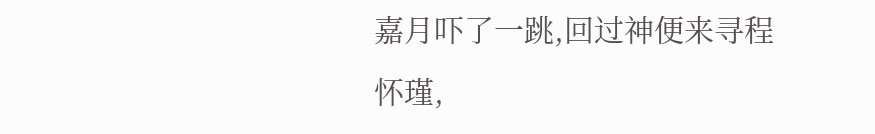嘉月吓了一跳,回过神便来寻程怀瑾,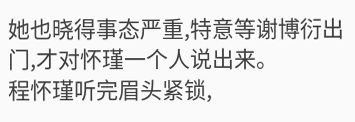她也晓得事态严重,特意等谢博衍出门,才对怀瑾一个人说出来。
程怀瑾听完眉头紧锁,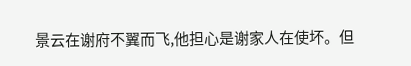景云在谢府不翼而飞,他担心是谢家人在使坏。但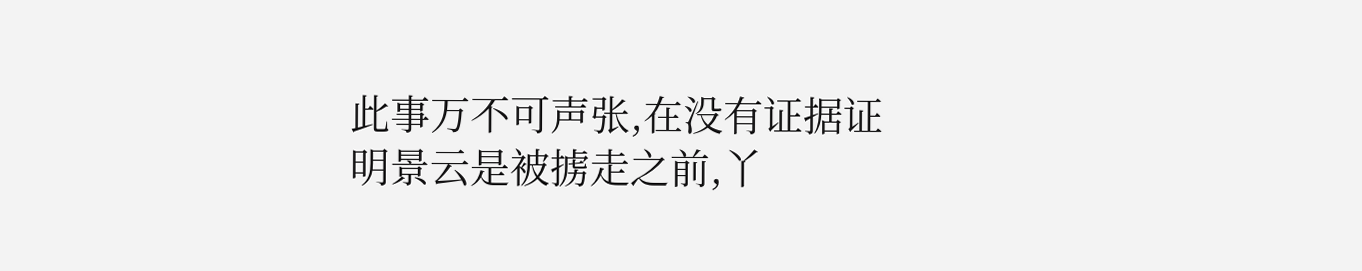此事万不可声张,在没有证据证明景云是被掳走之前,丫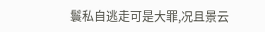鬟私自逃走可是大罪,况且景云